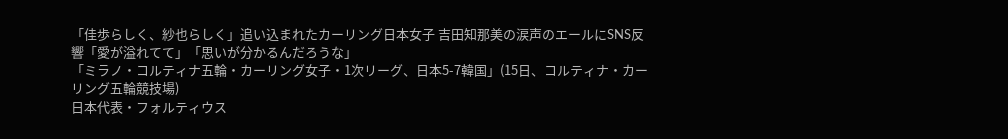「佳歩らしく、紗也らしく」追い込まれたカーリング日本女子 吉田知那美の涙声のエールにSNS反響「愛が溢れてて」「思いが分かるんだろうな」
「ミラノ・コルティナ五輪・カーリング女子・1次リーグ、日本5-7韓国」(15日、コルティナ・カーリング五輪競技場)
日本代表・フォルティウス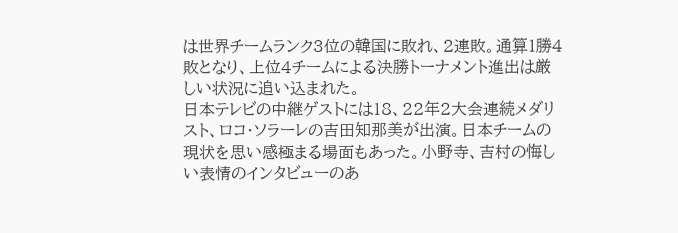は世界チームランク3位の韓国に敗れ、2連敗。通算1勝4敗となり、上位4チームによる決勝トーナメント進出は厳しい状況に追い込まれた。
日本テレビの中継ゲストには18、22年2大会連続メダリスト、ロコ・ソラーレの吉田知那美が出演。日本チームの現状を思い感極まる場面もあった。小野寺、吉村の悔しい表情のインタビューのあ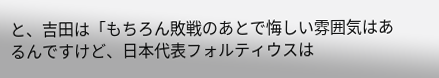と、吉田は「もちろん敗戦のあとで悔しい雰囲気はあるんですけど、日本代表フォルティウスは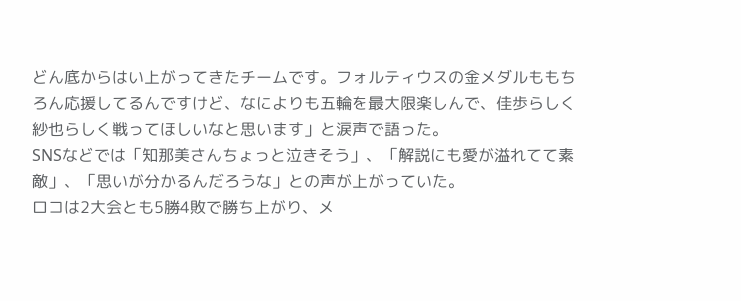どん底からはい上がってきたチームです。フォルティウスの金メダルももちろん応援してるんですけど、なによりも五輪を最大限楽しんで、佳歩らしく紗也らしく戦ってほしいなと思います」と涙声で語った。
SNSなどでは「知那美さんちょっと泣きそう」、「解説にも愛が溢れてて素敵」、「思いが分かるんだろうな」との声が上がっていた。
ロコは2大会とも5勝4敗で勝ち上がり、メ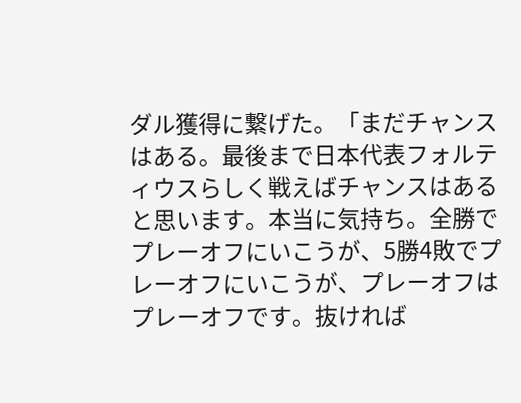ダル獲得に繋げた。「まだチャンスはある。最後まで日本代表フォルティウスらしく戦えばチャンスはあると思います。本当に気持ち。全勝でプレーオフにいこうが、5勝4敗でプレーオフにいこうが、プレーオフはプレーオフです。抜ければ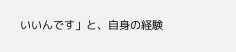いいんです」と、自身の経験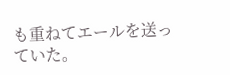も重ねてエールを送っていた。